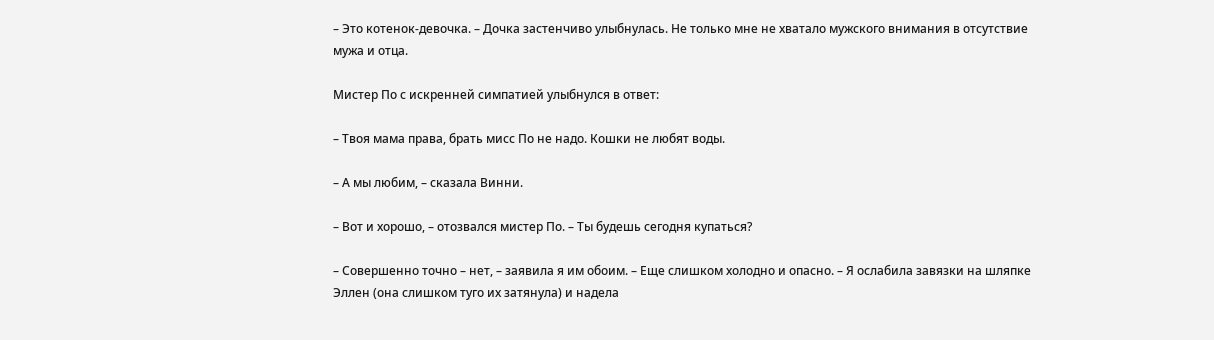– Это котенок-девочка. – Дочка застенчиво улыбнулась. Не только мне не хватало мужского внимания в отсутствие мужа и отца.

Мистер По с искренней симпатией улыбнулся в ответ:

– Твоя мама права, брать мисс По не надо. Кошки не любят воды.

– А мы любим, – сказала Винни.

– Вот и хорошо, – отозвался мистер По. – Ты будешь сегодня купаться?

– Совершенно точно – нет, – заявила я им обоим. – Еще слишком холодно и опасно. – Я ослабила завязки на шляпке Эллен (она слишком туго их затянула) и надела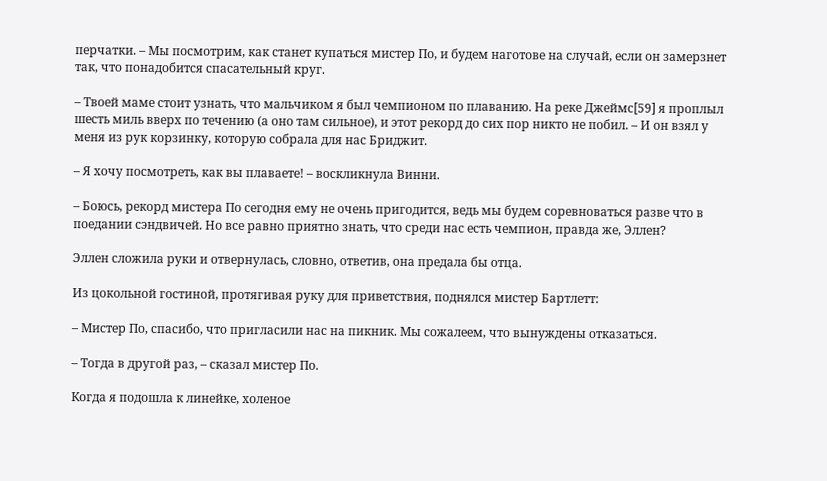перчатки. – Мы посмотрим, как станет купаться мистер По, и будем наготове на случай, если он замерзнет так, что понадобится спасательный круг.

– Твоей маме стоит узнать, что мальчиком я был чемпионом по плаванию. На реке Джеймс[59] я проплыл шесть миль вверх по течению (а оно там сильное), и этот рекорд до сих пор никто не побил. – И он взял у меня из рук корзинку, которую собрала для нас Бриджит.

– Я хочу посмотреть, как вы плаваете! – воскликнула Винни.

– Боюсь, рекорд мистера По сегодня ему не очень пригодится, ведь мы будем соревноваться разве что в поедании сэндвичей. Но все равно приятно знать, что среди нас есть чемпион, правда же, Эллен?

Эллен сложила руки и отвернулась, словно, ответив, она предала бы отца.

Из цокольной гостиной, протягивая руку для приветствия, поднялся мистер Бартлетт:

– Мистер По, спасибо, что пригласили нас на пикник. Мы сожалеем, что вынуждены отказаться.

– Тогда в другой раз, – сказал мистер По.

Когда я подошла к линейке, холеное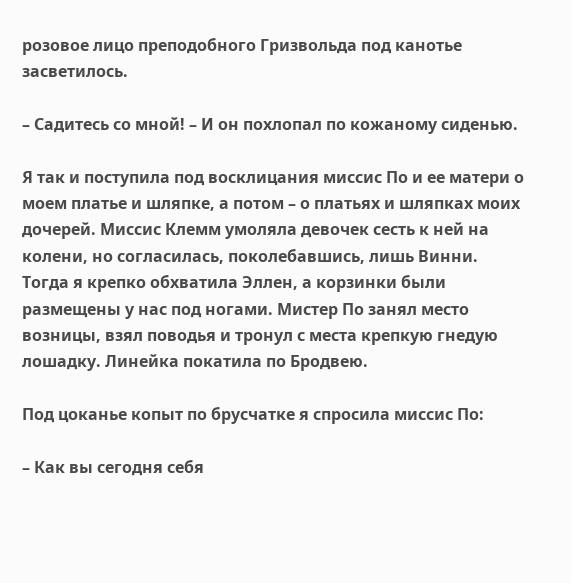розовое лицо преподобного Гризвольда под канотье засветилось.

– Садитесь со мной! – И он похлопал по кожаному сиденью.

Я так и поступила под восклицания миссис По и ее матери о моем платье и шляпке, а потом – о платьях и шляпках моих дочерей. Миссис Клемм умоляла девочек сесть к ней на колени, но согласилась, поколебавшись, лишь Винни. Тогда я крепко обхватила Эллен, а корзинки были размещены у нас под ногами. Мистер По занял место возницы, взял поводья и тронул с места крепкую гнедую лошадку. Линейка покатила по Бродвею.

Под цоканье копыт по брусчатке я спросила миссис По:

– Как вы сегодня себя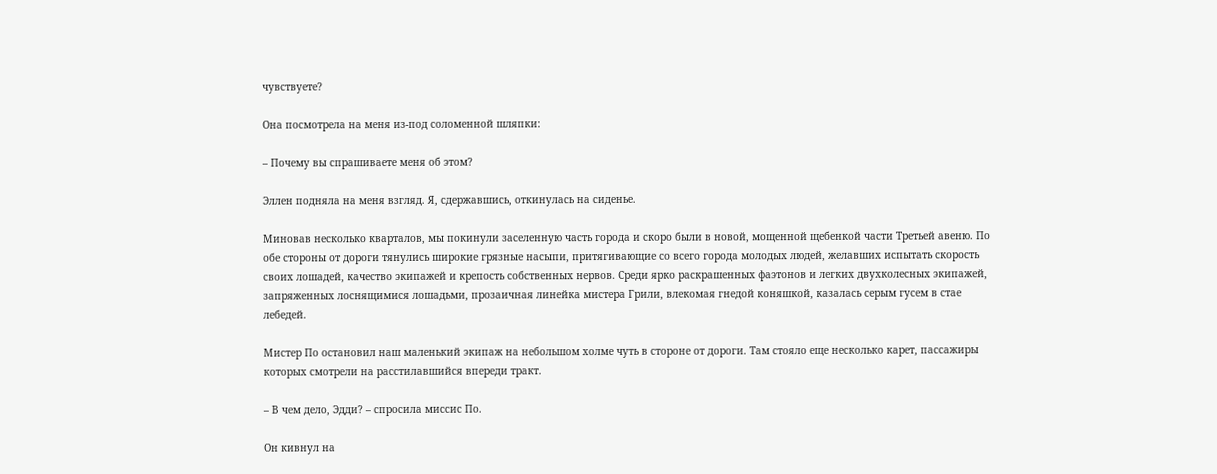чувствуете?

Она посмотрела на меня из-под соломенной шляпки:

– Почему вы спрашиваете меня об этом?

Эллен подняла на меня взгляд. Я, сдержавшись, откинулась на сиденье.

Миновав несколько кварталов, мы покинули заселенную часть города и скоро были в новой, мощенной щебенкой части Третьей авеню. По обе стороны от дороги тянулись широкие грязные насыпи, притягивающие со всего города молодых людей, желавших испытать скорость своих лошадей, качество экипажей и крепость собственных нервов. Среди ярко раскрашенных фаэтонов и легких двухколесных экипажей, запряженных лоснящимися лошадьми, прозаичная линейка мистера Грили, влекомая гнедой коняшкой, казалась серым гусем в стае лебедей.

Мистер По остановил наш маленький экипаж на небольшом холме чуть в стороне от дороги. Там стояло еще несколько карет, пассажиры которых смотрели на расстилавшийся впереди тракт.

– В чем дело, Эдди? – спросила миссис По.

Он кивнул на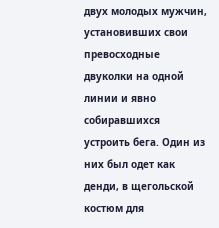двух молодых мужчин, установивших свои превосходные двуколки на одной линии и явно собиравшихся устроить бега. Один из них был одет как денди, в щегольской костюм для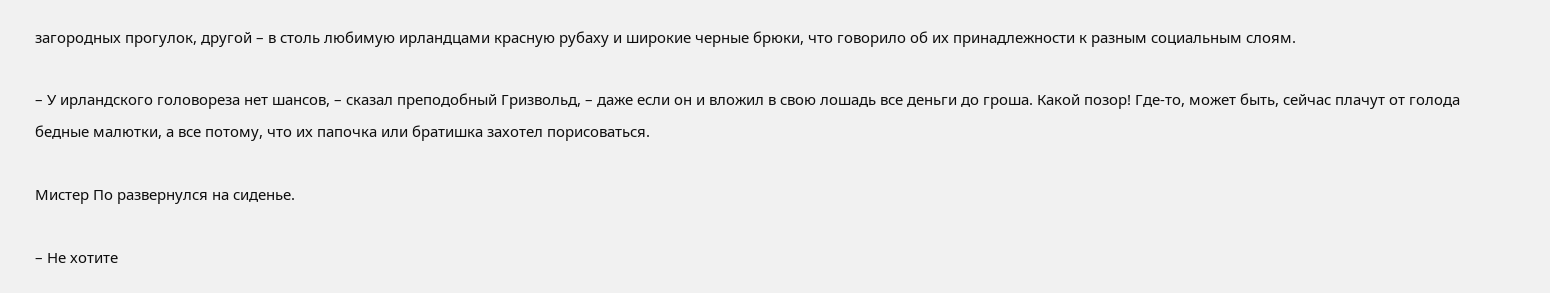загородных прогулок, другой – в столь любимую ирландцами красную рубаху и широкие черные брюки, что говорило об их принадлежности к разным социальным слоям.

– У ирландского головореза нет шансов, – сказал преподобный Гризвольд, – даже если он и вложил в свою лошадь все деньги до гроша. Какой позор! Где-то, может быть, сейчас плачут от голода бедные малютки, а все потому, что их папочка или братишка захотел порисоваться.

Мистер По развернулся на сиденье.

– Не хотите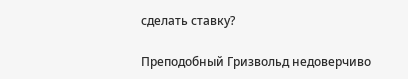сделать ставку?

Преподобный Гризвольд недоверчиво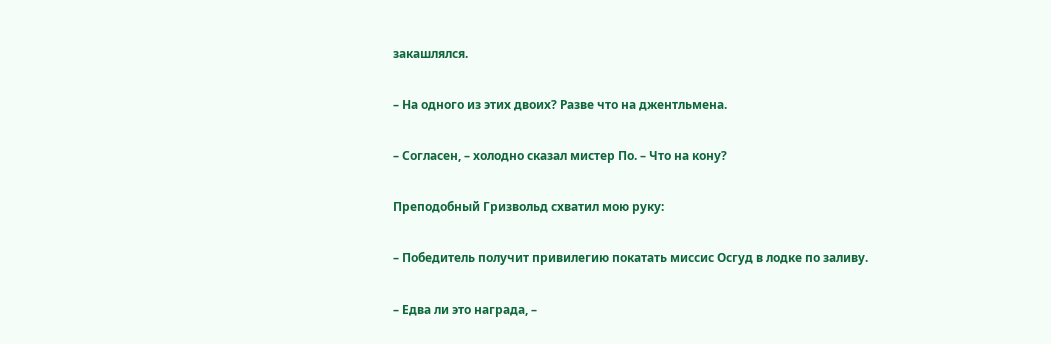закашлялся.

– На одного из этих двоих? Разве что на джентльмена.

– Согласен, – холодно сказал мистер По. – Что на кону?

Преподобный Гризвольд схватил мою руку:

– Победитель получит привилегию покатать миссис Осгуд в лодке по заливу.

– Едва ли это награда, –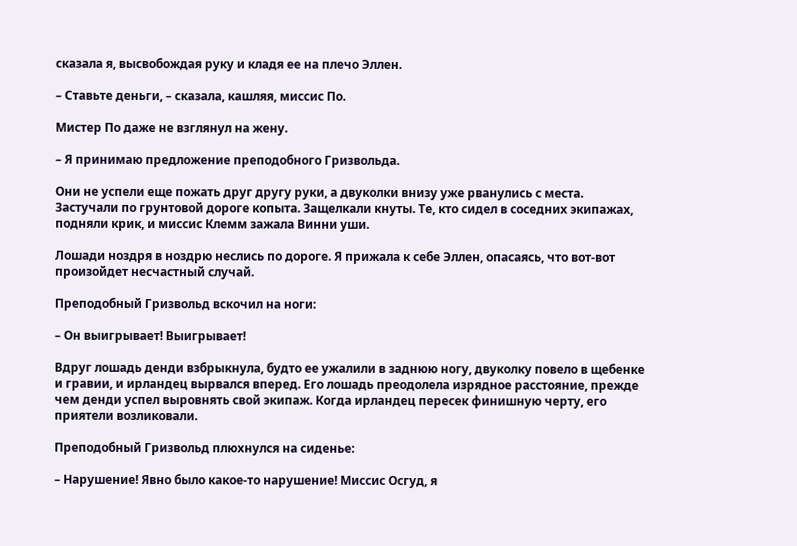сказала я, высвобождая руку и кладя ее на плечо Эллен.

– Ставьте деньги, – сказала, кашляя, миссис По.

Мистер По даже не взглянул на жену.

– Я принимаю предложение преподобного Гризвольда.

Они не успели еще пожать друг другу руки, а двуколки внизу уже рванулись с места. Застучали по грунтовой дороге копыта. Защелкали кнуты. Те, кто сидел в соседних экипажах, подняли крик, и миссис Клемм зажала Винни уши.

Лошади ноздря в ноздрю неслись по дороге. Я прижала к себе Эллен, опасаясь, что вот-вот произойдет несчастный случай.

Преподобный Гризвольд вскочил на ноги:

– Он выигрывает! Выигрывает!

Вдруг лошадь денди взбрыкнула, будто ее ужалили в заднюю ногу, двуколку повело в щебенке и гравии, и ирландец вырвался вперед. Его лошадь преодолела изрядное расстояние, прежде чем денди успел выровнять свой экипаж. Когда ирландец пересек финишную черту, его приятели возликовали.

Преподобный Гризвольд плюхнулся на сиденье:

– Нарушение! Явно было какое-то нарушение! Миссис Осгуд, я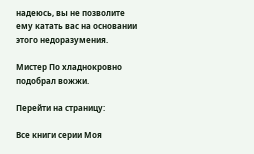надеюсь, вы не позволите ему катать вас на основании этого недоразумения.

Мистер По хладнокровно подобрал вожжи.

Перейти на страницу:

Все книги серии Моя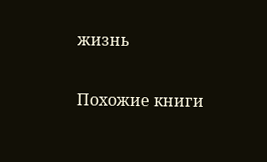жизнь

Похожие книги